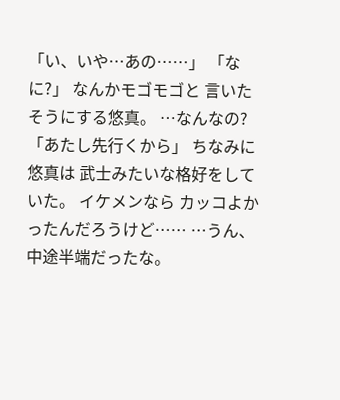「い、いや…あの……」 「なに?」 なんかモゴモゴと 言いたそうにする悠真。 …なんなの? 「あたし先行くから」 ちなみに悠真は 武士みたいな格好をしていた。 イケメンなら カッコよかったんだろうけど…… …うん、中途半端だったな。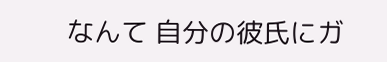なんて 自分の彼氏にガ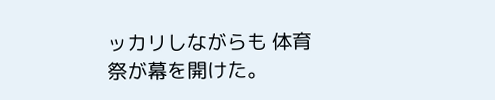ッカリしながらも 体育祭が幕を開けた。